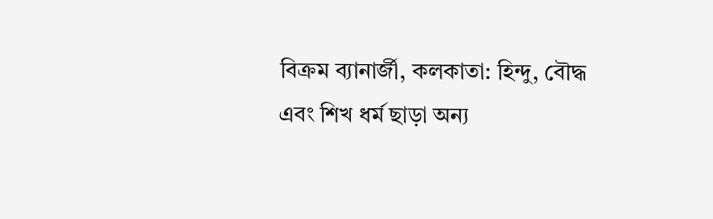বিক্রম ব্যানার্জী, কলকাতা: হিন্দু, বৌদ্ধ এবং শিখ ধর্ম ছাড়া অন্য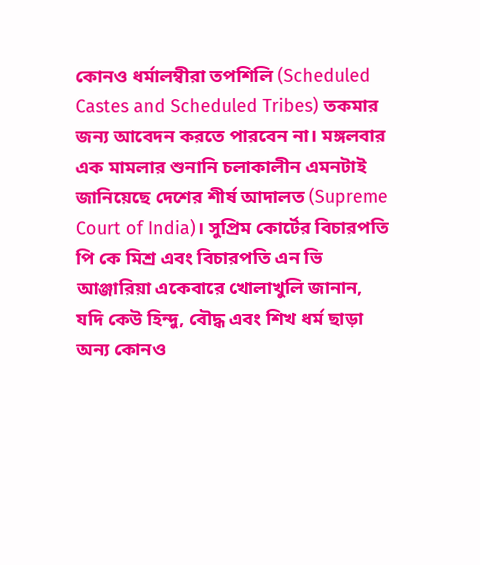কোনও ধর্মালম্বীরা তপশিলি (Scheduled Castes and Scheduled Tribes) তকমার জন্য আবেদন করতে পারবেন না। মঙ্গলবার এক মামলার শুনানি চলাকালীন এমনটাই জানিয়েছে দেশের শীর্ষ আদালত (Supreme Court of India)। সুপ্রিম কোর্টের বিচারপতি পি কে মিশ্র এবং বিচারপতি এন ভি আঞ্জারিয়া একেবারে খোলাখুলি জানান, যদি কেউ হিন্দু, বৌদ্ধ এবং শিখ ধর্ম ছাড়া অন্য কোনও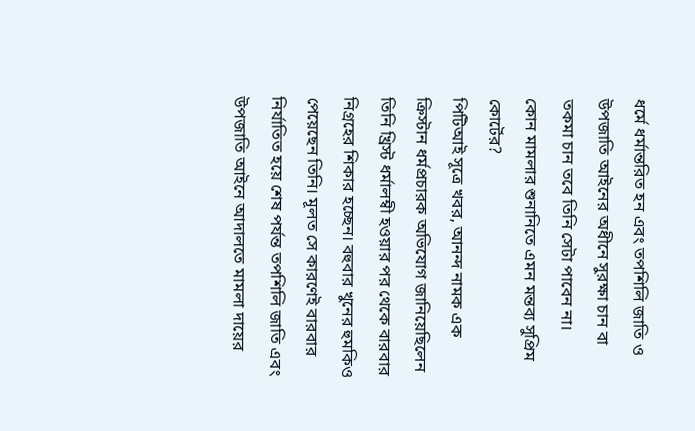ধর্মে ধর্মান্তরিত হন এবং তপশিলি জাতি ও উপজাতি আইনের অধীনে সুরক্ষা চান বা তকমা চান তবে তিনি সেটা পাবেন না।
কোন মামলার শুনানিতে এমন মন্তব্য সুপ্রিম কোর্টের?
পিটিআই সূত্রে খবর, আনন্দ নামক এক ক্রিস্টান ধর্মপ্রচারক অভিযোগ জানিয়েছিলেন তিনি খ্রিস্ট ধর্মালম্বী হওয়ার পর থেকে বারবার নিগ্রহের শিকার হচ্ছেন। বহুবার খুনের হুমকিও পেয়েছেন তিনি। মূলত সে কারণেই বারবার নির্যাতিত হয়ে শেষ পর্যন্ত তপশিলি জাতি এবং উপজাতি আইনে আদালতে মামলা দায়ের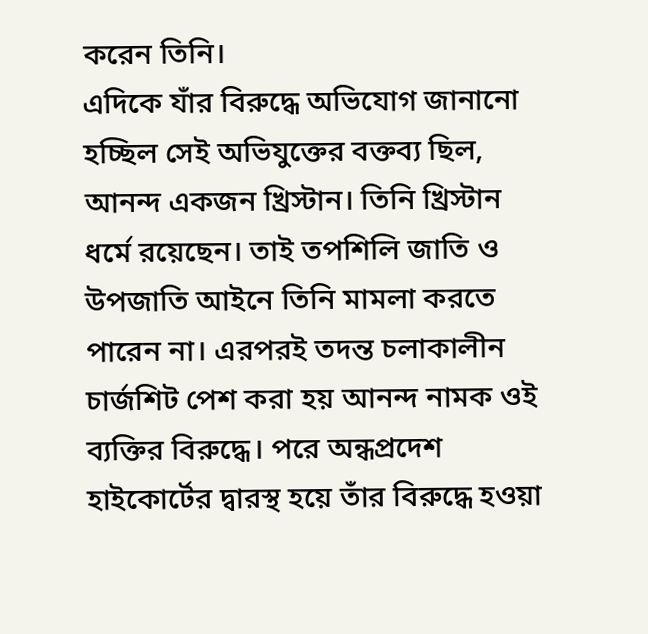করেন তিনি।
এদিকে যাঁর বিরুদ্ধে অভিযোগ জানানো হচ্ছিল সেই অভিযুক্তের বক্তব্য ছিল, আনন্দ একজন খ্রিস্টান। তিনি খ্রিস্টান ধর্মে রয়েছেন। তাই তপশিলি জাতি ও উপজাতি আইনে তিনি মামলা করতে পারেন না। এরপরই তদন্ত চলাকালীন চার্জশিট পেশ করা হয় আনন্দ নামক ওই ব্যক্তির বিরুদ্ধে। পরে অন্ধপ্রদেশ হাইকোর্টের দ্বারস্থ হয়ে তাঁর বিরুদ্ধে হওয়া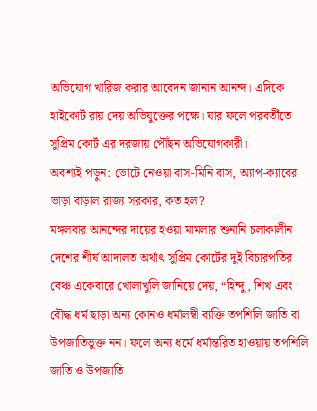অভিযোগ খারিজ করার আবেদন জানান আনন্দ। এদিকে হাইকোর্ট রায় দেয় অভিযুক্তের পক্ষে। যার ফলে পরবর্তীতে সুপ্রিম কোর্ট এর দরজায় পৌঁছন অভিযোগকারী।
অবশ্যই পড়ুন: ভোটে নেওয়া বাস-মিনি বাস, অ্যাপ-ক্যাবের ভাড়া বাড়াল রাজ্য সরকার, কত হল?
মঙ্গলবার আনন্দের দায়ের হওয়া মামলার শুনানি চলাকালীন দেশের শীর্ষ আদালত অর্থাৎ সুপ্রিম কোর্টের দুই বিচারপতির বেঞ্চ একেবারে খোলাখুলি জানিয়ে দেয়, “হিন্দু, শিখ এবং বৌদ্ধ ধর্ম ছাড়া অন্য কোনও ধর্মালম্বী ব্যক্তি তপশিলি জাতি বা উপজাতিভুক্ত নন। ফলে অন্য ধর্মে ধর্মান্তরিত হাওয়ায় তপশিলি জাতি ও উপজাতি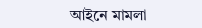আইনে মামলা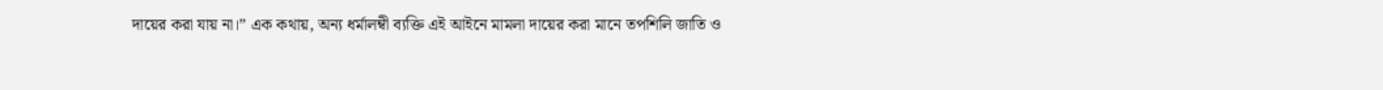দায়ের করা যায় না।” এক কথায়, অন্য ধর্মালম্বী ব্যক্তি এই আইনে মামলা দায়ের করা মানে তপশিলি জাতি ও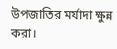উপজাতির মর্যাদা ক্ষুন্ন করা।